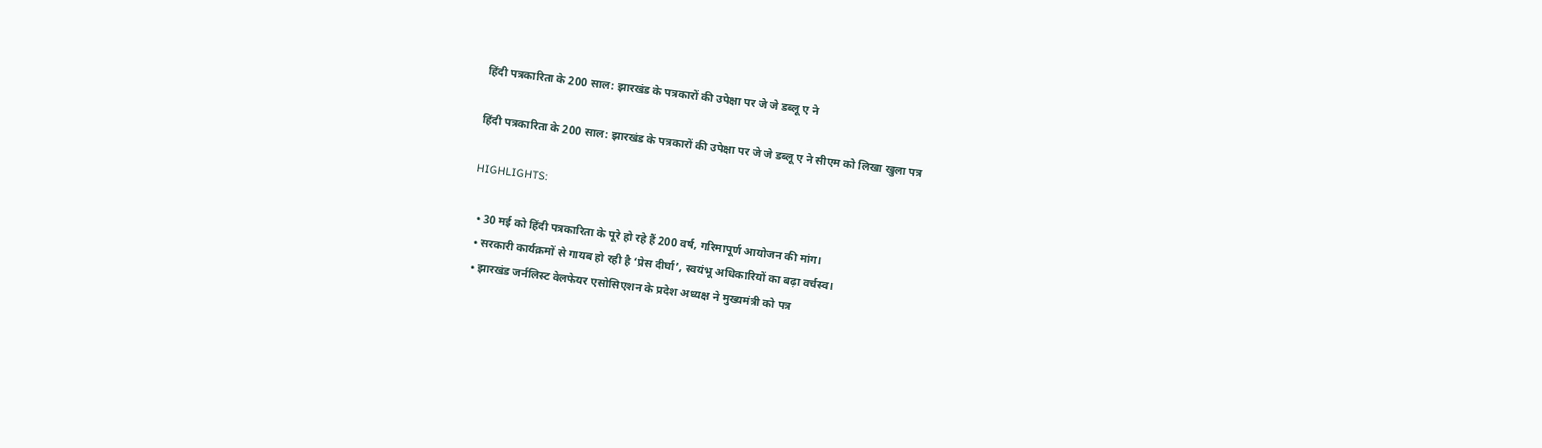हिंदी पत्रकारिता के 200 साल: झारखंड के पत्रकारों की उपेक्षा पर जे जे डब्लू ए ने

हिंदी पत्रकारिता के 200 साल: झारखंड के पत्रकारों की उपेक्षा पर जे जे डब्लू ए ने सीएम को लिखा खुला पत्र

HIGHLIGHTS:

  • 30 मई को हिंदी पत्रकारिता के पूरे हो रहे हैं 200 वर्ष, गरिमापूर्ण आयोजन की मांग।
  • सरकारी कार्यक्रमों से गायब हो रही है ‘प्रेस दीर्घा’, स्वयंभू अधिकारियों का बढ़ा वर्चस्व।
  • झारखंड जर्नलिस्ट वेलफेयर एसोसिएशन के प्रदेश अध्यक्ष ने मुख्यमंत्री को पत्र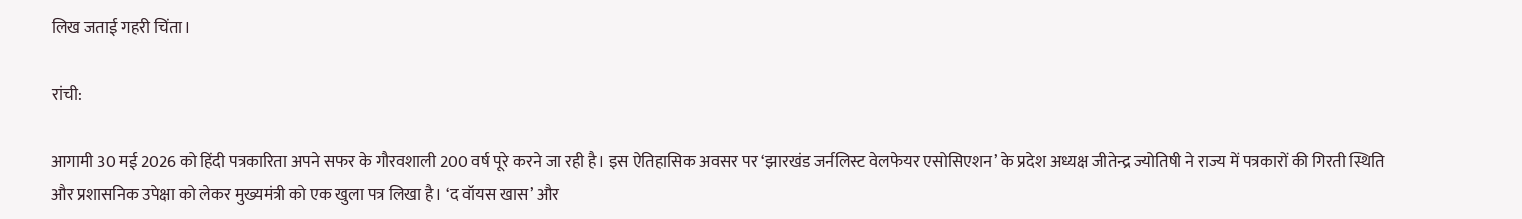लिख जताई गहरी चिंता।

रांची:

आगामी 30 मई 2026 को हिंदी पत्रकारिता अपने सफर के गौरवशाली 200 वर्ष पूरे करने जा रही है। इस ऐतिहासिक अवसर पर ‘झारखंड जर्नलिस्ट वेलफेयर एसोसिएशन’ के प्रदेश अध्यक्ष जीतेन्द्र ज्योतिषी ने राज्य में पत्रकारों की गिरती स्थिति और प्रशासनिक उपेक्षा को लेकर मुख्यमंत्री को एक खुला पत्र लिखा है। ‘द वॉयस खास’ और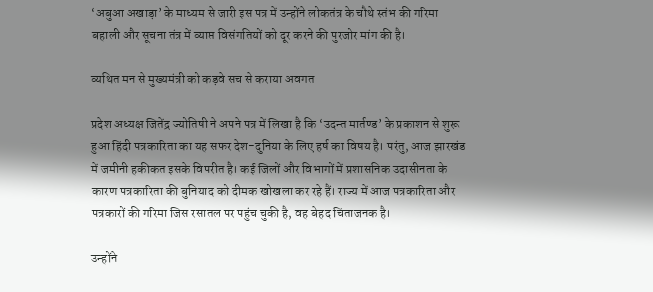‘अबुआ अखाड़ा’ के माध्यम से जारी इस पत्र में उन्होंने लोकतंत्र के चौथे स्तंभ की गरिमा बहाली और सूचना तंत्र में व्याप्त विसंगतियों को दूर करने की पुरजोर मांग की है।

व्यथित मन से मुख्यमंत्री को कड़वे सच से कराया अवगत

प्रदेश अध्यक्ष जितेंद्र ज्योतिषी ने अपने पत्र में लिखा है कि ‘उदन्त मार्तण्ड’ के प्रकाशन से शुरू हुआ हिंदी पत्रकारिता का यह सफर देश-दुनिया के लिए हर्ष का विषय है। परंतु, आज झारखंड में जमीनी हकीकत इसके विपरीत है। कई जिलों और विभागों में प्रशासनिक उदासीनता के कारण पत्रकारिता की बुनियाद को दीमक खोखला कर रहे हैं। राज्य में आज पत्रकारिता और पत्रकारों की गरिमा जिस रसातल पर पहुंच चुकी है, वह बेहद चिंताजनक है।

उन्होंने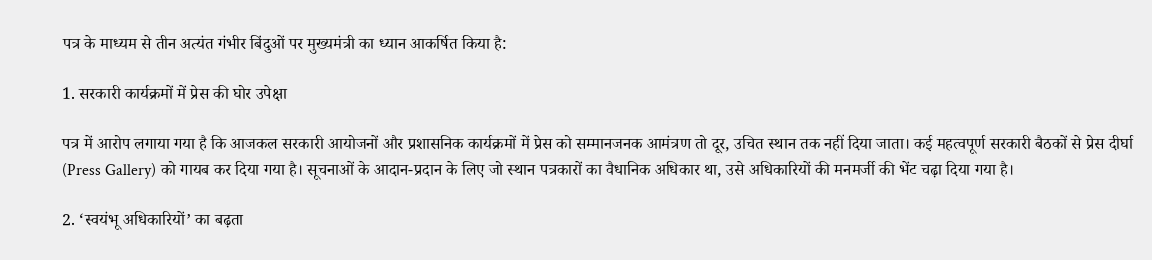पत्र के माध्यम से तीन अत्यंत गंभीर बिंदुओं पर मुख्यमंत्री का ध्यान आकर्षित किया है:

1. सरकारी कार्यक्रमों में प्रेस की घोर उपेक्षा

पत्र में आरोप लगाया गया है कि आजकल सरकारी आयोजनों और प्रशासनिक कार्यक्रमों में प्रेस को सम्मानजनक आमंत्रण तो दूर, उचित स्थान तक नहीं दिया जाता। कई महत्वपूर्ण सरकारी बैठकों से प्रेस दीर्घा (Press Gallery) को गायब कर दिया गया है। सूचनाओं के आदान-प्रदान के लिए जो स्थान पत्रकारों का वैधानिक अधिकार था, उसे अधिकारियों की मनमर्जी की भेंट चढ़ा दिया गया है।

2. ‘स्वयंभू अधिकारियों’ का बढ़ता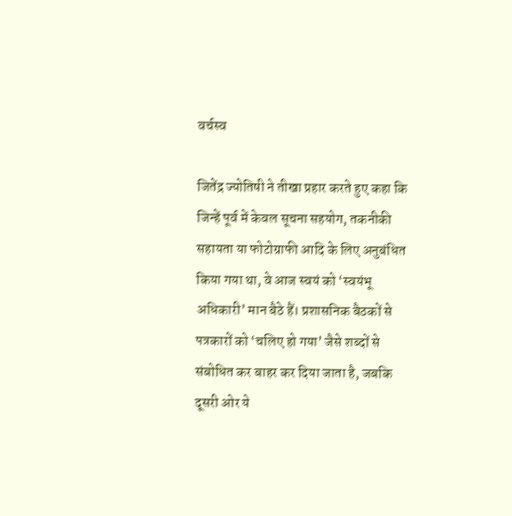वर्चस्व

जितेंद्र ज्योतिषी ने तीखा प्रहार करते हुए कहा कि जिन्हें पूर्व में केवल सूचना सहयोग, तकनीकी सहायता या फोटोग्राफी आदि के लिए अनुबंधित किया गया था, वे आज स्वयं को ‘स्वयंभू अधिकारी’ मान बैठे हैं। प्रशासनिक बैठकों से पत्रकारों को ‘चलिए हो गया’ जैसे शब्दों से संबोधित कर बाहर कर दिया जाता है, जबकि दूसरी ओर ये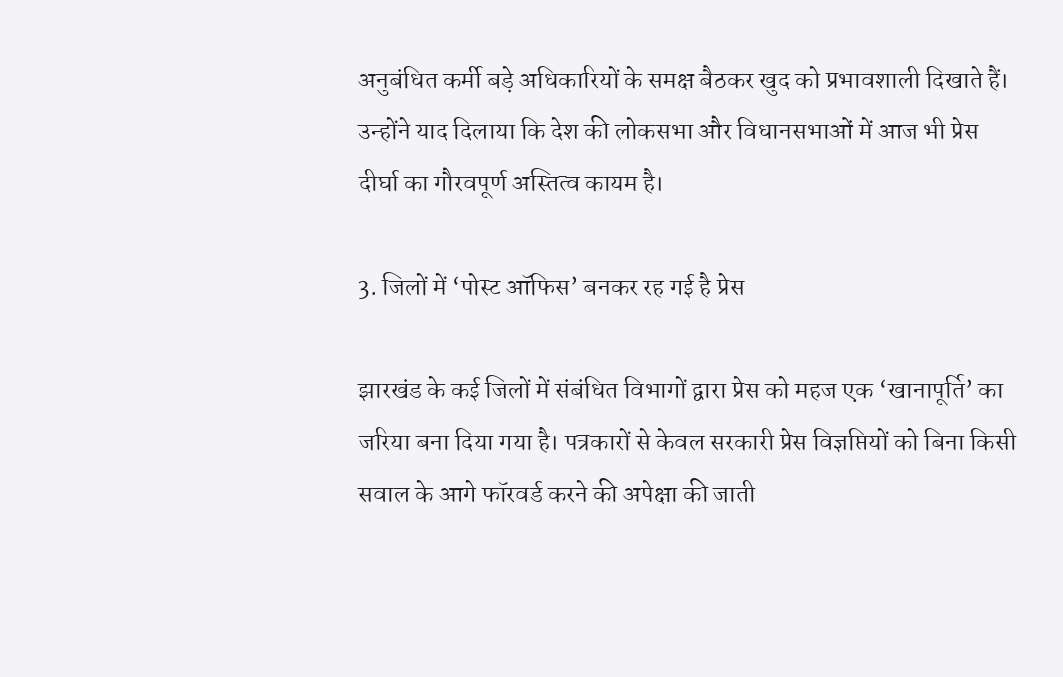अनुबंधित कर्मी बड़े अधिकारियों के समक्ष बैठकर खुद को प्रभावशाली दिखाते हैं। उन्होंने याद दिलाया कि देश की लोकसभा और विधानसभाओं में आज भी प्रेस दीर्घा का गौरवपूर्ण अस्तित्व कायम है।

3. जिलों में ‘पोस्ट ऑफिस’ बनकर रह गई है प्रेस

झारखंड के कई जिलों में संबंधित विभागों द्वारा प्रेस को महज एक ‘खानापूर्ति’ का जरिया बना दिया गया है। पत्रकारों से केवल सरकारी प्रेस विज्ञप्तियों को बिना किसी सवाल के आगे फॉरवर्ड करने की अपेक्षा की जाती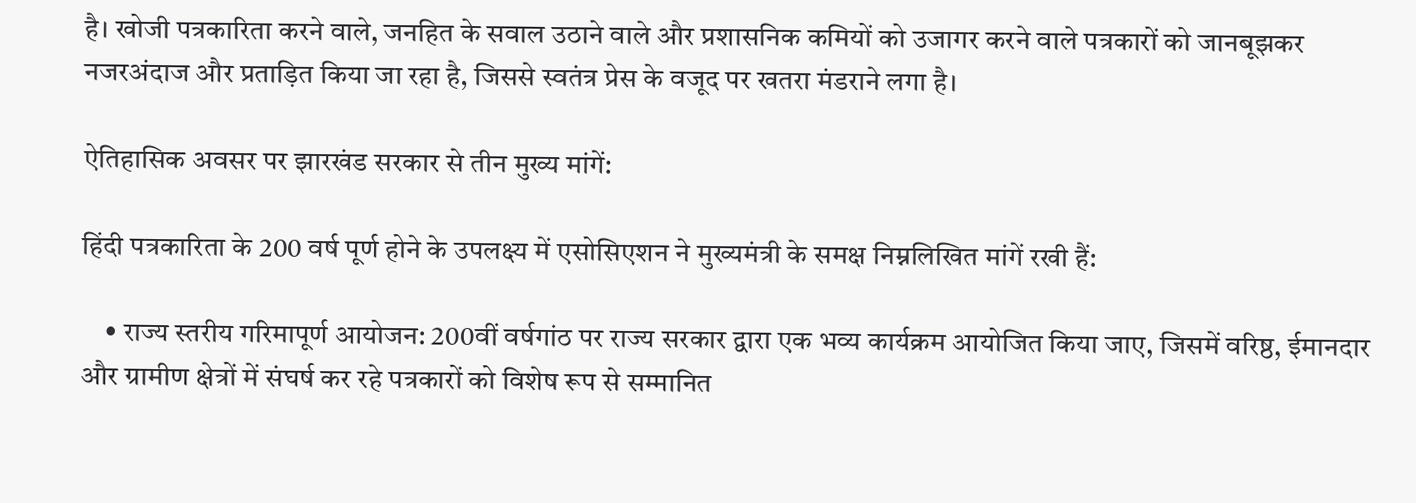है। खोजी पत्रकारिता करने वाले, जनहित के सवाल उठाने वाले और प्रशासनिक कमियों को उजागर करने वाले पत्रकारों को जानबूझकर नजरअंदाज और प्रताड़ित किया जा रहा है, जिससे स्वतंत्र प्रेस के वजूद पर खतरा मंडराने लगा है।

ऐतिहासिक अवसर पर झारखंड सरकार से तीन मुख्य मांगें:

हिंदी पत्रकारिता के 200 वर्ष पूर्ण होने के उपलक्ष्य में एसोसिएशन ने मुख्यमंत्री के समक्ष निम्नलिखित मांगें रखी हैं:

    • राज्य स्तरीय गरिमापूर्ण आयोजन: 200वीं वर्षगांठ पर राज्य सरकार द्वारा एक भव्य कार्यक्रम आयोजित किया जाए, जिसमें वरिष्ठ, ईमानदार और ग्रामीण क्षेत्रों में संघर्ष कर रहे पत्रकारों को विशेष रूप से सम्मानित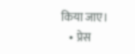किया जाए।
    • प्रेस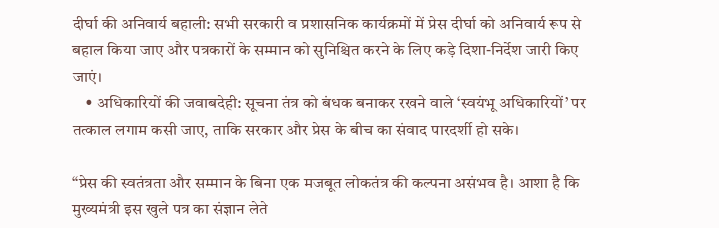दीर्घा की अनिवार्य बहाली: सभी सरकारी व प्रशासनिक कार्यक्रमों में प्रेस दीर्घा को अनिवार्य रूप से बहाल किया जाए और पत्रकारों के सम्मान को सुनिश्चित करने के लिए कड़े दिशा-निर्देश जारी किए जाएं।
    • अधिकारियों की जवाबदेही: सूचना तंत्र को बंधक बनाकर रखने वाले ‘स्वयंभू अधिकारियों’ पर तत्काल लगाम कसी जाए, ताकि सरकार और प्रेस के बीच का संवाद पारदर्शी हो सके।

“प्रेस की स्वतंत्रता और सम्मान के बिना एक मजबूत लोकतंत्र की कल्पना असंभव है। आशा है कि मुख्यमंत्री इस खुले पत्र का संज्ञान लेते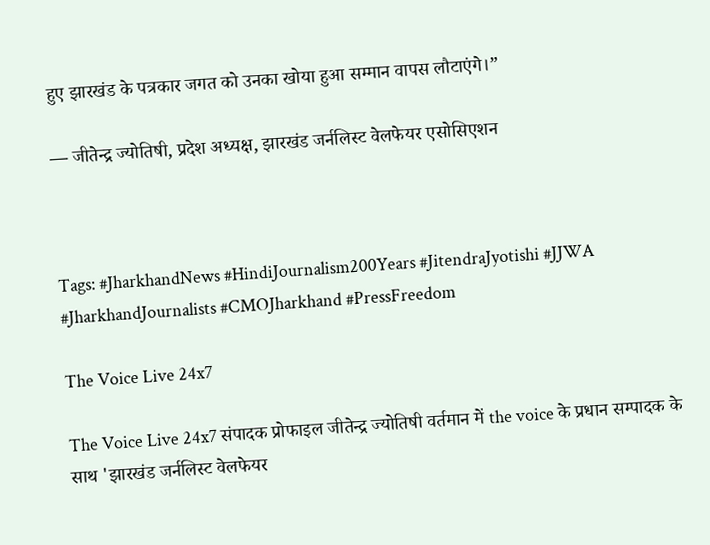हुए झारखंड के पत्रकार जगत को उनका खोया हुआ सम्मान वापस लौटाएंगे।”

— जीतेन्द्र ज्योतिषी, प्रदेश अध्यक्ष, झारखंड जर्नलिस्ट वेलफेयर एसोसिएशन



Tags: #JharkhandNews #HindiJournalism200Years #JitendraJyotishi #JJWA #JharkhandJournalists #CMOJharkhand #PressFreedom

The Voice Live 24x7

The Voice Live 24x7 संपादक प्रोफाइल जीतेन्द्र ज्योतिषी वर्तमान में the voice के प्रधान सम्पादक के साथ 'झारखंड जर्नलिस्ट वेलफेयर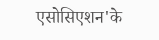एसोसिएशन'के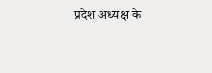प्रदेश अध्यक्ष के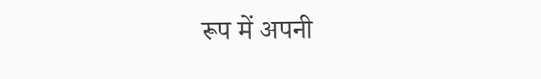रूप में अपनी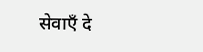सेवाएँ दे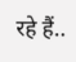रहे हैं..